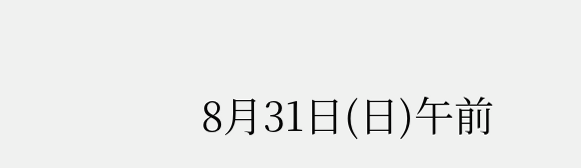8月31日(日)午前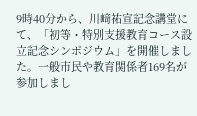9時40分から、川﨑祐宣記念講堂にて、「初等・特別支援教育コース設立記念シンポジウム」を開催しました。一般市民や教育関係者169名が参加しまし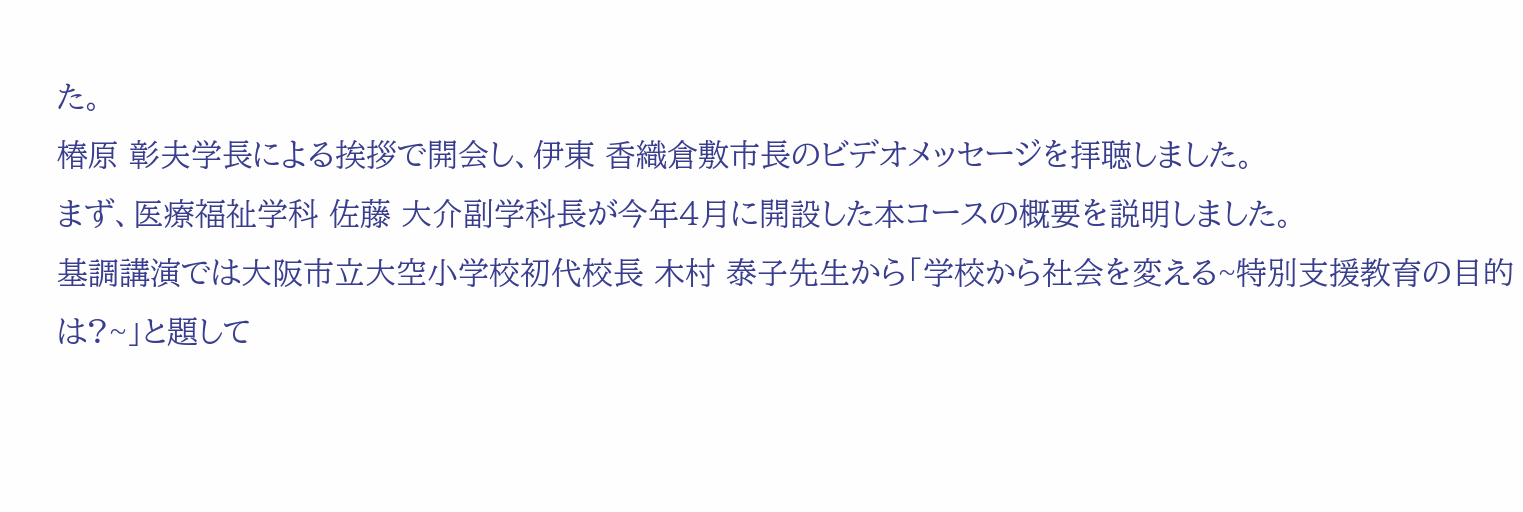た。
椿原 彰夫学長による挨拶で開会し、伊東 香織倉敷市長のビデオメッセージを拝聴しました。
まず、医療福祉学科 佐藤 大介副学科長が今年4月に開設した本コースの概要を説明しました。
基調講演では大阪市立大空小学校初代校長 木村 泰子先生から「学校から社会を変える~特別支援教育の目的は?~」と題して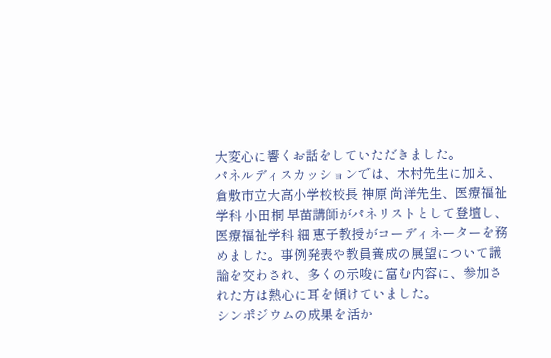大変心に響くお話をしていただきました。
パネルディスカッションでは、木村先生に加え、倉敷市立大高小学校校長 神原 尚洋先生、医療福祉学科 小田桐 早苗講師がパネリストとして登壇し、医療福祉学科 細 恵子教授がコーディネーターを務めました。事例発表や教員養成の展望について議論を交わされ、多くの示唆に富む内容に、参加された方は熱心に耳を傾けていました。
シンポジウムの成果を活か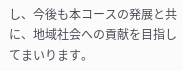し、今後も本コースの発展と共に、地域社会への貢献を目指してまいります。